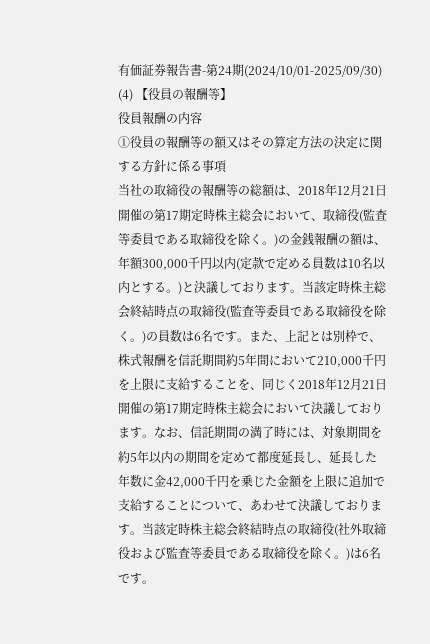有価証券報告書-第24期(2024/10/01-2025/09/30)
(4) 【役員の報酬等】
役員報酬の内容
①役員の報酬等の額又はその算定方法の決定に関する方針に係る事項
当社の取締役の報酬等の総額は、2018年12月21日開催の第17期定時株主総会において、取締役(監査等委員である取締役を除く。)の金銭報酬の額は、年額300,000千円以内(定款で定める員数は10名以内とする。)と決議しております。当該定時株主総会終結時点の取締役(監査等委員である取締役を除く。)の員数は6名です。また、上記とは別枠で、株式報酬を信託期間約5年間において210,000千円を上限に支給することを、同じく2018年12月21日開催の第17期定時株主総会において決議しております。なお、信託期間の満了時には、対象期間を約5年以内の期間を定めて都度延長し、延長した年数に金42,000千円を乗じた金額を上限に追加で支給することについて、あわせて決議しております。当該定時株主総会終結時点の取締役(社外取締役および監査等委員である取締役を除く。)は6名です。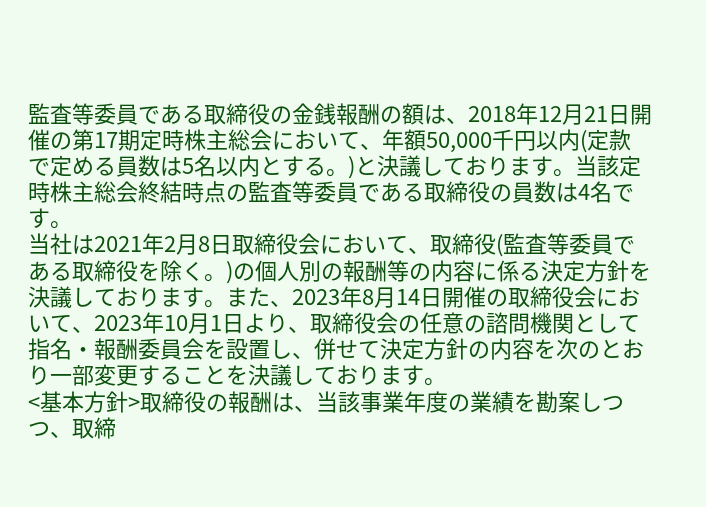監査等委員である取締役の金銭報酬の額は、2018年12月21日開催の第17期定時株主総会において、年額50,000千円以内(定款で定める員数は5名以内とする。)と決議しております。当該定時株主総会終結時点の監査等委員である取締役の員数は4名です。
当社は2021年2月8日取締役会において、取締役(監査等委員である取締役を除く。)の個人別の報酬等の内容に係る決定方針を決議しております。また、2023年8月14日開催の取締役会において、2023年10月1日より、取締役会の任意の諮問機関として指名・報酬委員会を設置し、併せて決定方針の内容を次のとおり一部変更することを決議しております。
<基本方針>取締役の報酬は、当該事業年度の業績を勘案しつつ、取締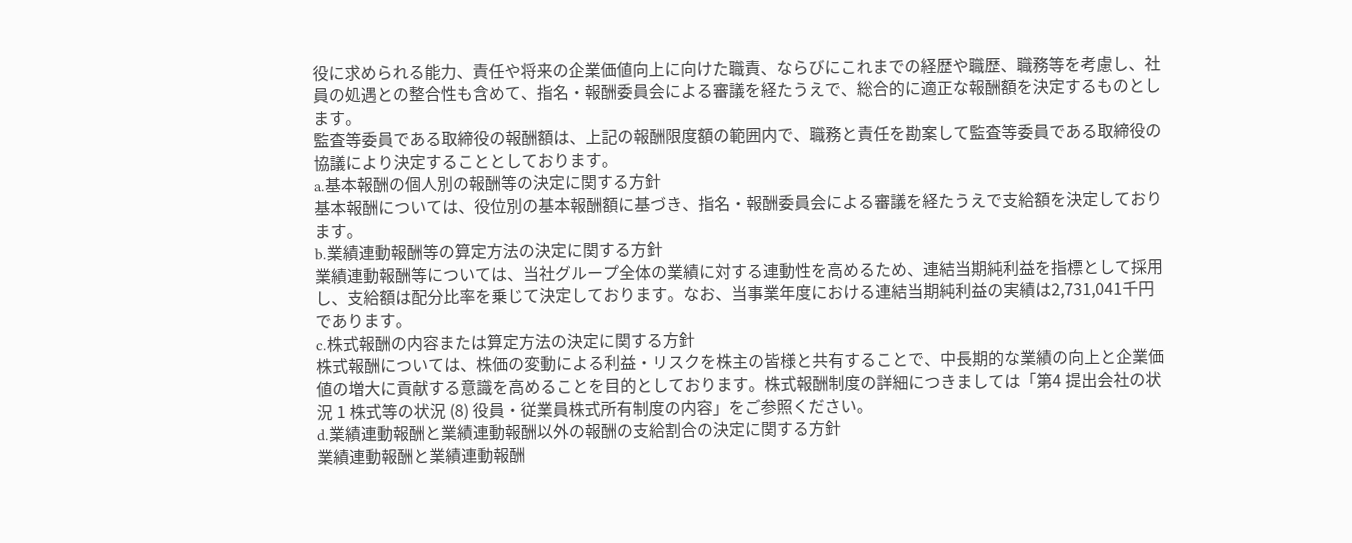役に求められる能力、責任や将来の企業価値向上に向けた職責、ならびにこれまでの経歴や職歴、職務等を考慮し、社員の処遇との整合性も含めて、指名・報酬委員会による審議を経たうえで、総合的に適正な報酬額を決定するものとします。
監査等委員である取締役の報酬額は、上記の報酬限度額の範囲内で、職務と責任を勘案して監査等委員である取締役の協議により決定することとしております。
a.基本報酬の個人別の報酬等の決定に関する方針
基本報酬については、役位別の基本報酬額に基づき、指名・報酬委員会による審議を経たうえで支給額を決定しております。
b.業績連動報酬等の算定方法の決定に関する方針
業績連動報酬等については、当社グループ全体の業績に対する連動性を高めるため、連結当期純利益を指標として採用し、支給額は配分比率を乗じて決定しております。なお、当事業年度における連結当期純利益の実績は2,731,041千円であります。
c.株式報酬の内容または算定方法の決定に関する方針
株式報酬については、株価の変動による利益・リスクを株主の皆様と共有することで、中長期的な業績の向上と企業価値の増大に貢献する意識を高めることを目的としております。株式報酬制度の詳細につきましては「第4 提出会社の状況 1 株式等の状況 (8) 役員・従業員株式所有制度の内容」をご参照ください。
d.業績連動報酬と業績連動報酬以外の報酬の支給割合の決定に関する方針
業績連動報酬と業績連動報酬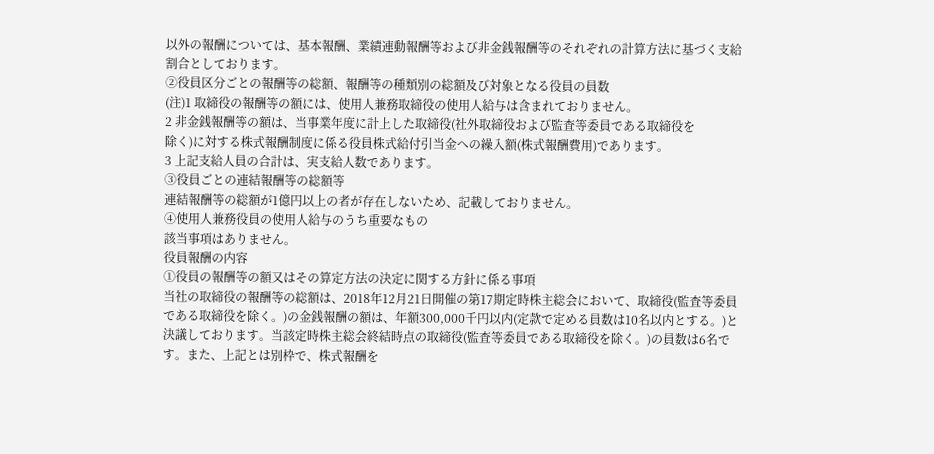以外の報酬については、基本報酬、業績連動報酬等および非金銭報酬等のそれぞれの計算方法に基づく支給割合としております。
②役員区分ごとの報酬等の総額、報酬等の種類別の総額及び対象となる役員の員数
(注)1 取締役の報酬等の額には、使用人兼務取締役の使用人給与は含まれておりません。
2 非金銭報酬等の額は、当事業年度に計上した取締役(社外取締役および監査等委員である取締役を
除く)に対する株式報酬制度に係る役員株式給付引当金への繰入額(株式報酬費用)であります。
3 上記支給人員の合計は、実支給人数であります。
③役員ごとの連結報酬等の総額等
連結報酬等の総額が1億円以上の者が存在しないため、記載しておりません。
④使用人兼務役員の使用人給与のうち重要なもの
該当事項はありません。
役員報酬の内容
①役員の報酬等の額又はその算定方法の決定に関する方針に係る事項
当社の取締役の報酬等の総額は、2018年12月21日開催の第17期定時株主総会において、取締役(監査等委員である取締役を除く。)の金銭報酬の額は、年額300,000千円以内(定款で定める員数は10名以内とする。)と決議しております。当該定時株主総会終結時点の取締役(監査等委員である取締役を除く。)の員数は6名です。また、上記とは別枠で、株式報酬を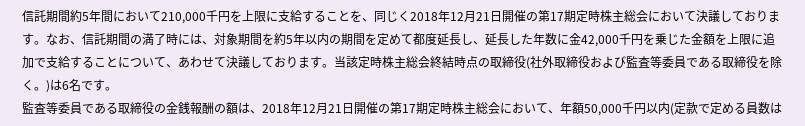信託期間約5年間において210,000千円を上限に支給することを、同じく2018年12月21日開催の第17期定時株主総会において決議しております。なお、信託期間の満了時には、対象期間を約5年以内の期間を定めて都度延長し、延長した年数に金42,000千円を乗じた金額を上限に追加で支給することについて、あわせて決議しております。当該定時株主総会終結時点の取締役(社外取締役および監査等委員である取締役を除く。)は6名です。
監査等委員である取締役の金銭報酬の額は、2018年12月21日開催の第17期定時株主総会において、年額50,000千円以内(定款で定める員数は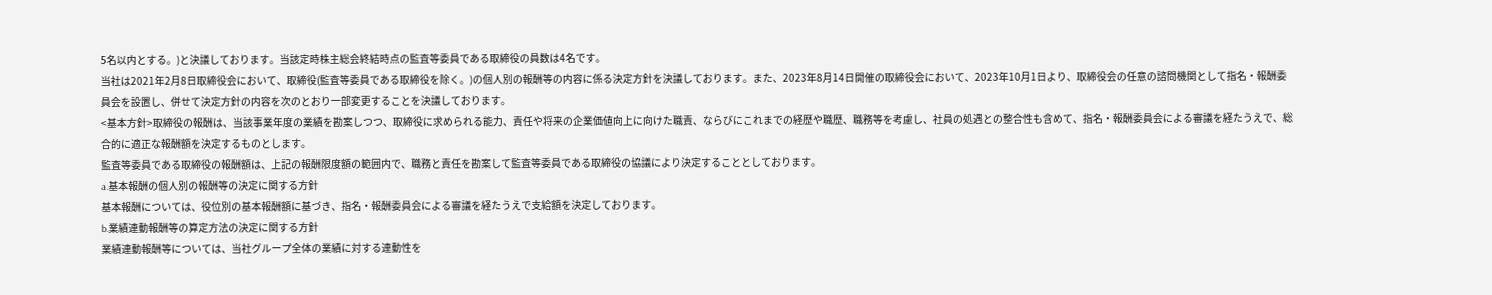5名以内とする。)と決議しております。当該定時株主総会終結時点の監査等委員である取締役の員数は4名です。
当社は2021年2月8日取締役会において、取締役(監査等委員である取締役を除く。)の個人別の報酬等の内容に係る決定方針を決議しております。また、2023年8月14日開催の取締役会において、2023年10月1日より、取締役会の任意の諮問機関として指名・報酬委員会を設置し、併せて決定方針の内容を次のとおり一部変更することを決議しております。
<基本方針>取締役の報酬は、当該事業年度の業績を勘案しつつ、取締役に求められる能力、責任や将来の企業価値向上に向けた職責、ならびにこれまでの経歴や職歴、職務等を考慮し、社員の処遇との整合性も含めて、指名・報酬委員会による審議を経たうえで、総合的に適正な報酬額を決定するものとします。
監査等委員である取締役の報酬額は、上記の報酬限度額の範囲内で、職務と責任を勘案して監査等委員である取締役の協議により決定することとしております。
a.基本報酬の個人別の報酬等の決定に関する方針
基本報酬については、役位別の基本報酬額に基づき、指名・報酬委員会による審議を経たうえで支給額を決定しております。
b.業績連動報酬等の算定方法の決定に関する方針
業績連動報酬等については、当社グループ全体の業績に対する連動性を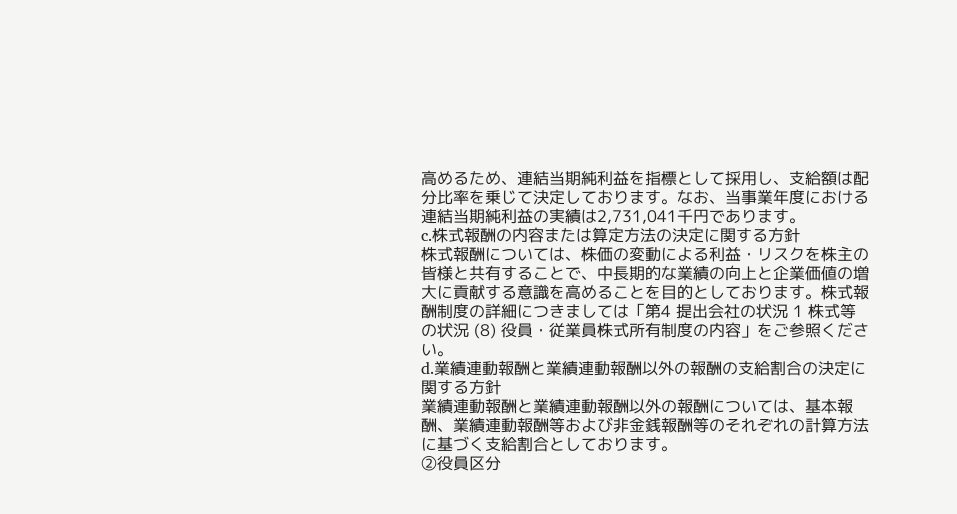高めるため、連結当期純利益を指標として採用し、支給額は配分比率を乗じて決定しております。なお、当事業年度における連結当期純利益の実績は2,731,041千円であります。
c.株式報酬の内容または算定方法の決定に関する方針
株式報酬については、株価の変動による利益・リスクを株主の皆様と共有することで、中長期的な業績の向上と企業価値の増大に貢献する意識を高めることを目的としております。株式報酬制度の詳細につきましては「第4 提出会社の状況 1 株式等の状況 (8) 役員・従業員株式所有制度の内容」をご参照ください。
d.業績連動報酬と業績連動報酬以外の報酬の支給割合の決定に関する方針
業績連動報酬と業績連動報酬以外の報酬については、基本報酬、業績連動報酬等および非金銭報酬等のそれぞれの計算方法に基づく支給割合としております。
②役員区分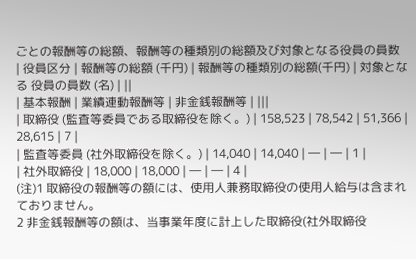ごとの報酬等の総額、報酬等の種類別の総額及び対象となる役員の員数
| 役員区分 | 報酬等の総額 (千円) | 報酬等の種類別の総額(千円) | 対象となる 役員の員数 (名) | ||
| 基本報酬 | 業績連動報酬等 | 非金銭報酬等 | |||
| 取締役 (監査等委員である取締役を除く。) | 158,523 | 78,542 | 51,366 | 28,615 | 7 |
| 監査等委員 (社外取締役を除く。) | 14,040 | 14,040 | ― | ― | 1 |
| 社外取締役 | 18,000 | 18,000 | ― | ― | 4 |
(注)1 取締役の報酬等の額には、使用人兼務取締役の使用人給与は含まれておりません。
2 非金銭報酬等の額は、当事業年度に計上した取締役(社外取締役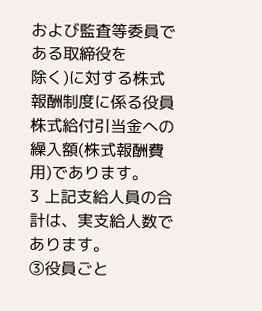および監査等委員である取締役を
除く)に対する株式報酬制度に係る役員株式給付引当金への繰入額(株式報酬費用)であります。
3 上記支給人員の合計は、実支給人数であります。
③役員ごと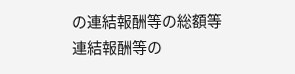の連結報酬等の総額等
連結報酬等の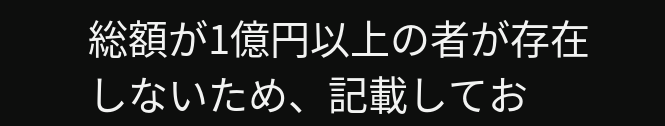総額が1億円以上の者が存在しないため、記載してお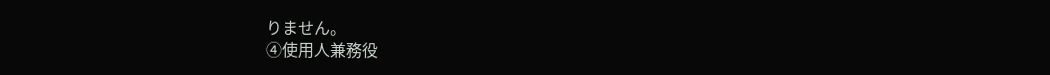りません。
④使用人兼務役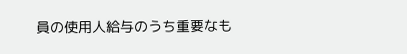員の使用人給与のうち重要なも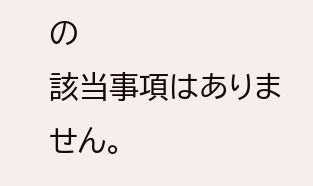の
該当事項はありません。